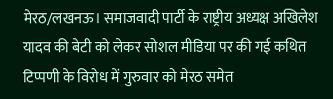मेरठ/लखनऊ। समाजवादी पार्टी के राष्ट्रीय अध्यक्ष अखिलेश यादव की बेटी को लेकर सोशल मीडिया पर की गई कथित टिप्पणी के विरोध में गुरुवार को मेरठ समेत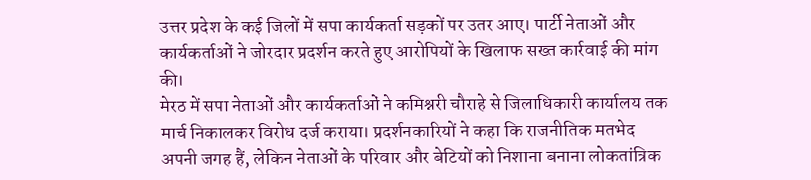उत्तर प्रदेश के कई जिलों में सपा कार्यकर्ता सड़कों पर उतर आए। पार्टी नेताओं और कार्यकर्ताओं ने जोरदार प्रदर्शन करते हुए आरोपियों के खिलाफ सख्त कार्रवाई की मांग की।
मेरठ में सपा नेताओं और कार्यकर्ताओं ने कमिश्नरी चौराहे से जिलाधिकारी कार्यालय तक मार्च निकालकर विरोध दर्ज कराया। प्रदर्शनकारियों ने कहा कि राजनीतिक मतभेद अपनी जगह हैं, लेकिन नेताओं के परिवार और बेटियों को निशाना बनाना लोकतांत्रिक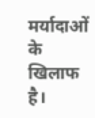मर्यादाओं के खिलाफ है।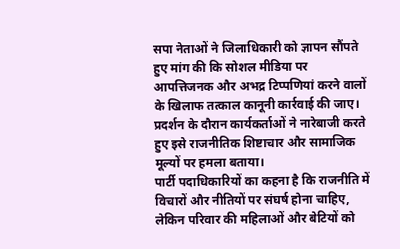सपा नेताओं ने जिलाधिकारी को ज्ञापन सौंपते हुए मांग की कि सोशल मीडिया पर आपत्तिजनक और अभद्र टिप्पणियां करने वालों के खिलाफ तत्काल कानूनी कार्रवाई की जाए। प्रदर्शन के दौरान कार्यकर्ताओं ने नारेबाजी करते हुए इसे राजनीतिक शिष्टाचार और सामाजिक मूल्यों पर हमला बताया।
पार्टी पदाधिकारियों का कहना है कि राजनीति में विचारों और नीतियों पर संघर्ष होना चाहिए, लेकिन परिवार की महिलाओं और बेटियों को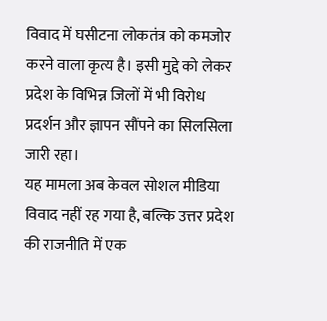विवाद में घसीटना लोकतंत्र को कमजोर करने वाला कृत्य है। इसी मुद्दे को लेकर प्रदेश के विभिन्न जिलों में भी विरोध प्रदर्शन और ज्ञापन सौंपने का सिलसिला जारी रहा।
यह मामला अब केवल सोशल मीडिया विवाद नहीं रह गया है, बल्कि उत्तर प्रदेश की राजनीति में एक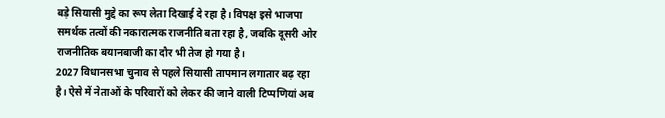बड़े सियासी मुद्दे का रूप लेता दिखाई दे रहा है। विपक्ष इसे भाजपा समर्थक तत्वों की नकारात्मक राजनीति बता रहा है, जबकि दूसरी ओर राजनीतिक बयानबाजी का दौर भी तेज हो गया है।
2027 विधानसभा चुनाव से पहले सियासी तापमान लगातार बढ़ रहा है। ऐसे में नेताओं के परिवारों को लेकर की जाने वाली टिप्पणियां अब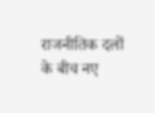राजनीतिक दलों के बीच नए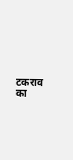टकराव का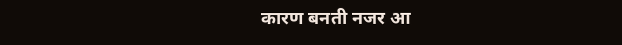कारण बनती नजर आ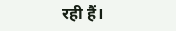रही हैं।